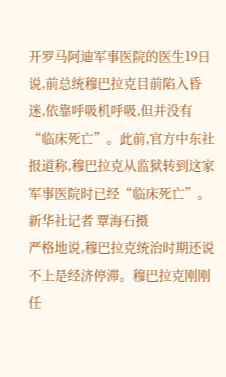开罗马阿迪军事医院的医生19日说,前总统穆巴拉克目前陷入昏迷,依靠呼吸机呼吸,但并没有“临床死亡”。此前,官方中东社报道称,穆巴拉克从监狱转到这家军事医院时已经“临床死亡”。新华社记者 覃海石摄
严格地说,穆巴拉克统治时期还说不上是经济停滞。穆巴拉克刚刚任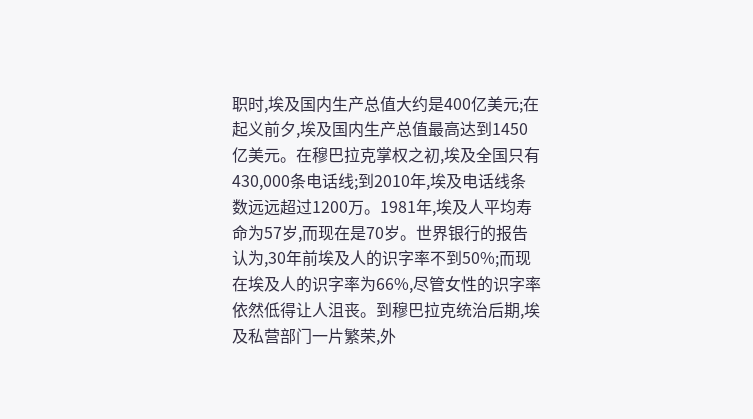职时,埃及国内生产总值大约是400亿美元;在起义前夕,埃及国内生产总值最高达到1450亿美元。在穆巴拉克掌权之初,埃及全国只有430,000条电话线;到2010年,埃及电话线条数远远超过1200万。1981年,埃及人平均寿命为57岁,而现在是70岁。世界银行的报告认为,30年前埃及人的识字率不到50%;而现在埃及人的识字率为66%,尽管女性的识字率依然低得让人沮丧。到穆巴拉克统治后期,埃及私营部门一片繁荣,外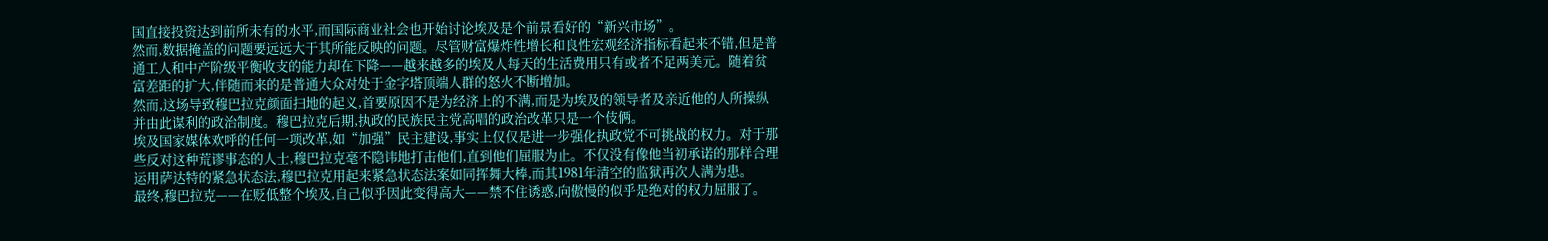国直接投资达到前所未有的水平,而国际商业社会也开始讨论埃及是个前景看好的“新兴市场”。
然而,数据掩盖的问题要远远大于其所能反映的问题。尽管财富爆炸性增长和良性宏观经济指标看起来不错,但是普通工人和中产阶级平衡收支的能力却在下降——越来越多的埃及人每天的生活费用只有或者不足两美元。随着贫富差距的扩大,伴随而来的是普通大众对处于金字塔顶端人群的怒火不断增加。
然而,这场导致穆巴拉克颜面扫地的起义,首要原因不是为经济上的不满,而是为埃及的领导者及亲近他的人所操纵并由此谋利的政治制度。穆巴拉克后期,执政的民族民主党高唱的政治改革只是一个伎俩。
埃及国家媒体欢呼的任何一项改革,如“加强”民主建设,事实上仅仅是进一步强化执政党不可挑战的权力。对于那些反对这种荒谬事态的人士,穆巴拉克毫不隐讳地打击他们,直到他们屈服为止。不仅没有像他当初承诺的那样合理运用萨达特的紧急状态法,穆巴拉克用起来紧急状态法案如同挥舞大棒,而其1981年清空的监狱再次人满为患。
最终,穆巴拉克——在贬低整个埃及,自己似乎因此变得高大——禁不住诱惑,向傲慢的似乎是绝对的权力屈服了。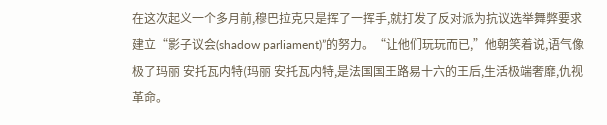在这次起义一个多月前,穆巴拉克只是挥了一挥手,就打发了反对派为抗议选举舞弊要求建立“影子议会(shadow parliament)”的努力。“让他们玩玩而已,”他朝笑着说,语气像极了玛丽 安托瓦内特(玛丽 安托瓦内特,是法国国王路易十六的王后,生活极端奢靡,仇视革命。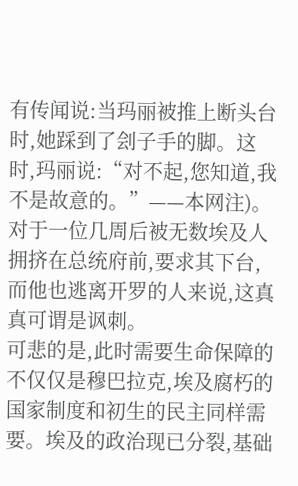有传闻说:当玛丽被推上断头台时,她踩到了刽子手的脚。这时,玛丽说:“对不起,您知道,我不是故意的。”——本网注)。对于一位几周后被无数埃及人拥挤在总统府前,要求其下台,而他也逃离开罗的人来说,这真真可谓是讽刺。
可悲的是,此时需要生命保障的不仅仅是穆巴拉克,埃及腐朽的国家制度和初生的民主同样需要。埃及的政治现已分裂,基础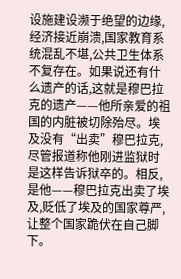设施建设濒于绝望的边缘,经济接近崩溃,国家教育系统混乱不堪,公共卫生体系不复存在。如果说还有什么遗产的话,这就是穆巴拉克的遗产——他所亲爱的祖国的内脏被切除殆尽。埃及没有“出卖”穆巴拉克,尽管报道称他刚进监狱时是这样告诉狱卒的。相反,是他——穆巴拉克出卖了埃及,贬低了埃及的国家尊严,让整个国家跪伏在自己脚下。